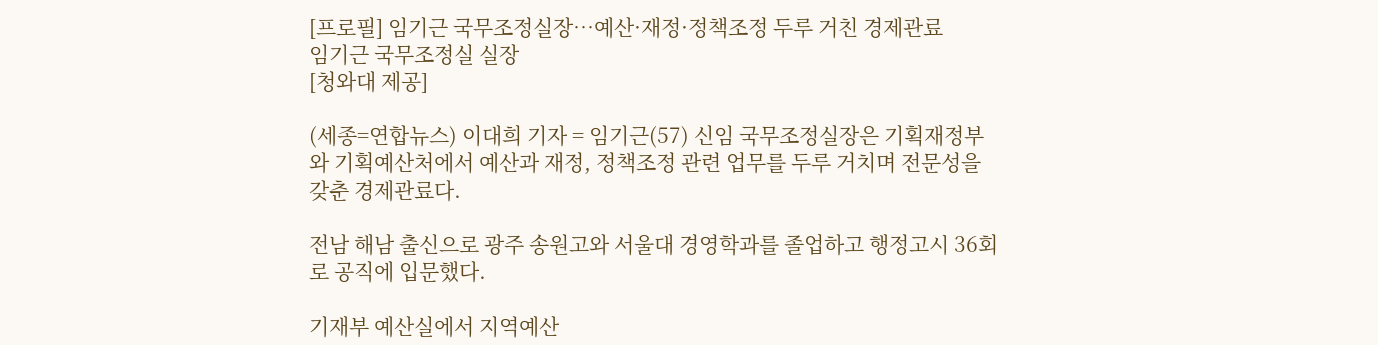[프로필] 임기근 국무조정실장…예산·재정·정책조정 두루 거친 경제관료
임기근 국무조정실 실장
[청와대 제공]

(세종=연합뉴스) 이대희 기자 = 임기근(57) 신임 국무조정실장은 기획재정부와 기획예산처에서 예산과 재정, 정책조정 관련 업무를 두루 거치며 전문성을 갖춘 경제관료다.

전남 해남 출신으로 광주 송원고와 서울대 경영학과를 졸업하고 행정고시 36회로 공직에 입문했다.

기재부 예산실에서 지역예산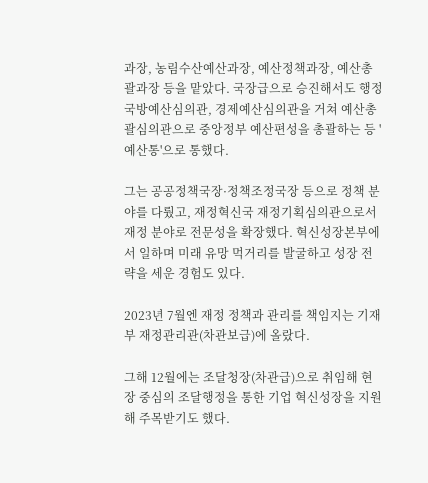과장, 농림수산예산과장, 예산정책과장, 예산총괄과장 등을 맡았다. 국장급으로 승진해서도 행정국방예산심의관, 경제예산심의관을 거쳐 예산총괄심의관으로 중앙정부 예산편성을 총괄하는 등 '예산통'으로 통했다.

그는 공공정책국장·정책조정국장 등으로 정책 분야를 다뤘고, 재정혁신국 재정기획심의관으로서 재정 분야로 전문성을 확장했다. 혁신성장본부에서 일하며 미래 유망 먹거리를 발굴하고 성장 전략을 세운 경험도 있다.

2023년 7월엔 재정 정책과 관리를 책임지는 기재부 재정관리관(차관보급)에 올랐다.

그해 12월에는 조달청장(차관급)으로 취임해 현장 중심의 조달행정을 통한 기업 혁신성장을 지원해 주목받기도 했다.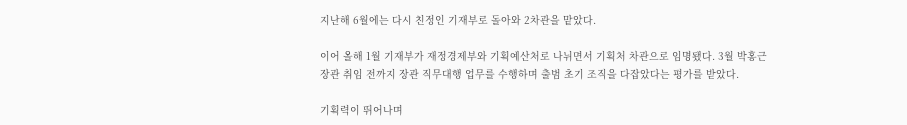지난해 6월에는 다시 친정인 기재부로 돌아와 2차관을 맡았다.

이어 올해 1월 기재부가 재정경제부와 기획예산처로 나뉘면서 기획처 차관으로 임명됐다. 3월 박홍근 장관 취임 전까지 장관 직무대행 업무를 수행하며 출범 초기 조직을 다잡았다는 평가를 받았다.

기획력이 뛰어나며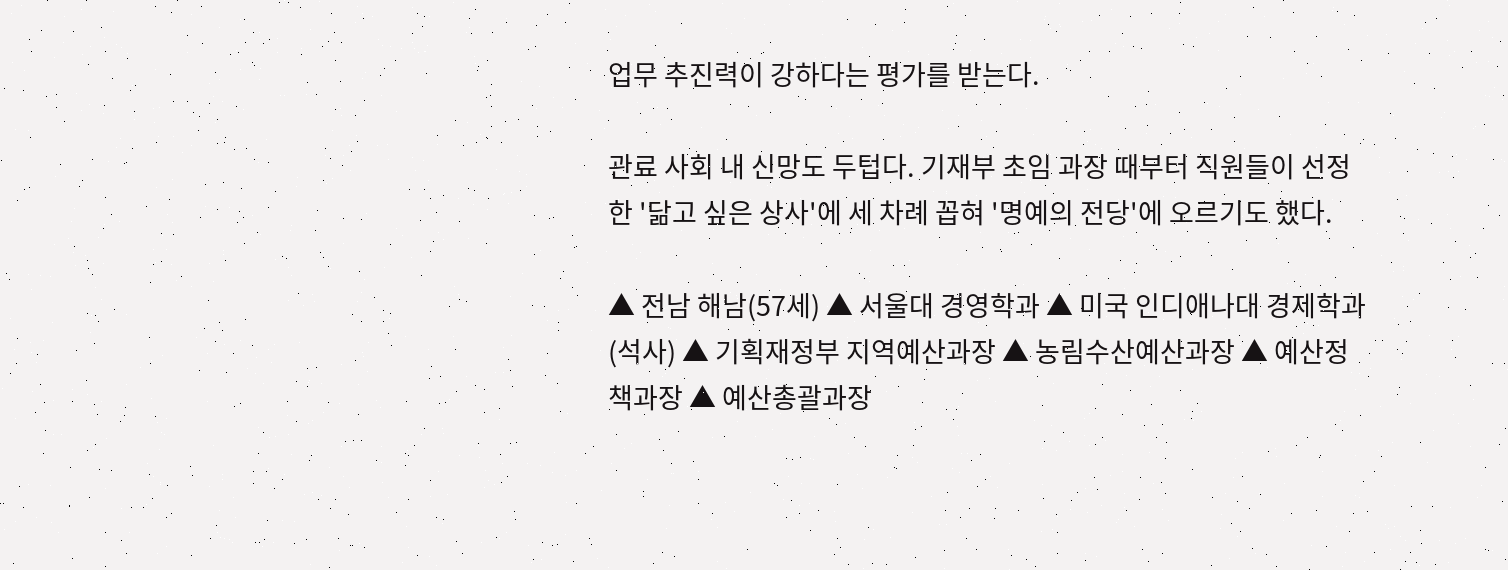업무 추진력이 강하다는 평가를 받는다.

관료 사회 내 신망도 두텁다. 기재부 초임 과장 때부터 직원들이 선정한 '닮고 싶은 상사'에 세 차례 꼽혀 '명예의 전당'에 오르기도 했다.

▲ 전남 해남(57세) ▲ 서울대 경영학과 ▲ 미국 인디애나대 경제학과(석사) ▲ 기획재정부 지역예산과장 ▲ 농림수산예산과장 ▲ 예산정책과장 ▲ 예산총괄과장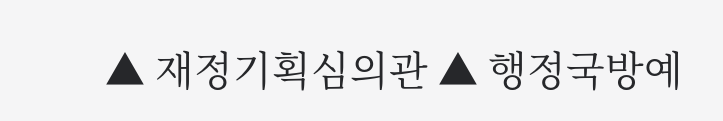▲ 재정기획심의관 ▲ 행정국방예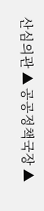산심의관 ▲ 공공정책국장 ▲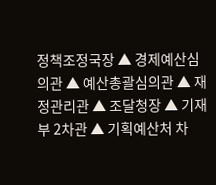정책조정국장 ▲ 경제예산심의관 ▲ 예산총괄심의관 ▲ 재정관리관 ▲ 조달청장 ▲ 기재부 2차관 ▲ 기획예산처 차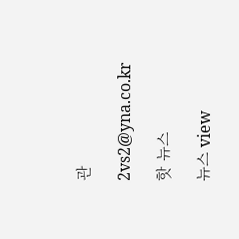관

2vs2@yna.co.kr

핫 뉴스

뉴스 view